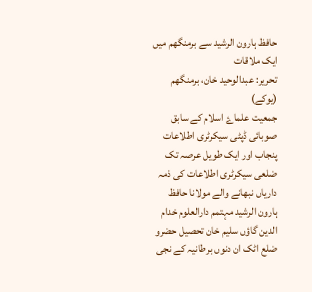حافظ ہارون الرشید سے برمنگھم میں ایک ملاقات
تحریر: عبدالوحید خان، برمنگھم (یوکے)
جمعیت علماۓ اسلام کے سابق صوبائی ڈپٹی سیکرٹری اطلاعات پنجاب اور ایک طویل عرصہ تک ضلعی سیکرٹری اطلاعات کی ذمہ داریاں نبھانے والے مولانا حافظ ہارون الرشید مہتمم دارالعلوم خدام الدین گاؤں سلیم خان تحصیل حضرو ضلع اٹک ان دنوں برطانیہ کے نجی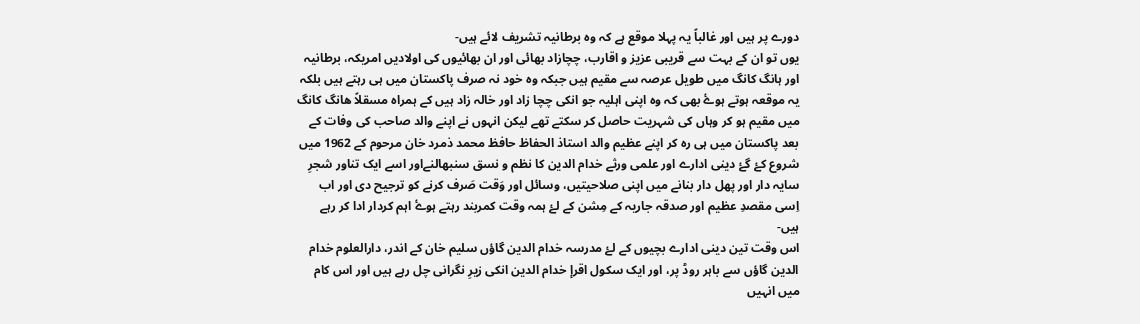دورے پر ہیں اور غالباً یہ پہلا موقع ہے کہ وہ برطانیہ تشریف لائے ہیں-
یوں تو ان کے بہت سے قریبی عزیز و اقارب، چچازاد بھائی اور ان بھائیوں کی اولادیں امریکہ، برطانیہ اور ہانگ کانگ میں طویل عرصہ سے مقیم ہیں جبکہ وہ خود نہ صرف پاکستان میں ہی رہتے ہیں بلکہ یہ موقعہ ہوتے ہوۓ بھی کہ وہ اپنی اہلیہ جو انکی چچا زاد اور خالہ زاد ہیں کے ہمراہ مسقلاً ھانگ کانگ میں مقیم ہو کر وہاں کی شہریت حاصل کر سکتے تھے لیکن انہوں نے اپنے والد صاحب کی وفات کے بعد پاکستان میں ہی رہ کر اپنے عظیم والد استاذ الحفاظ حافظ محمد ذمرد خان مرحوم کے 1962 میں شروع کۓ گۓ دینی ادارے اور علمی ورثے خدام الدین کا نظم و نسق سنبھالنےاور اسے ایک تناور شجرِ سایہ دار اور پھل دار بنانے میں اپنی صلاحیتیں، وسائل اور وَقت صَرف کرنے کو ترجیح دی اور اب اِسی مقصدِ عظیم اور صدقہ جاریہ کے مِشن کے لۓ ہمہ وقت کمربند رہتے ہوۓ اہم کردار ادا کر رہے ہیں-
اس وقت تین دینی ادارے بچیوں کے لۓ مدرسہ خدام الدین گاؤں سلیم خان کے اندر، دارالعلوم خدام الدین گاؤں سے باہر روڈ پر، اور ایک سکول اقرإ خدام الدین انکی زیرِ نگرانی چل رہے ہیں اور اس کام میں انہیں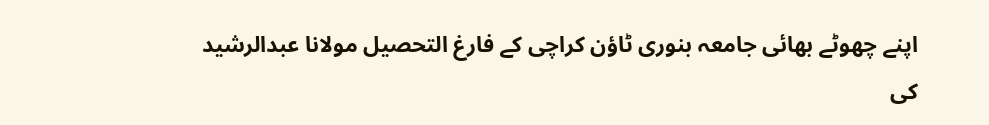اپنے چھوٹے بھائی جامعہ بنوری ٹاؤن کراچی کے فارغ التحصیل مولانا عبدالرشید کی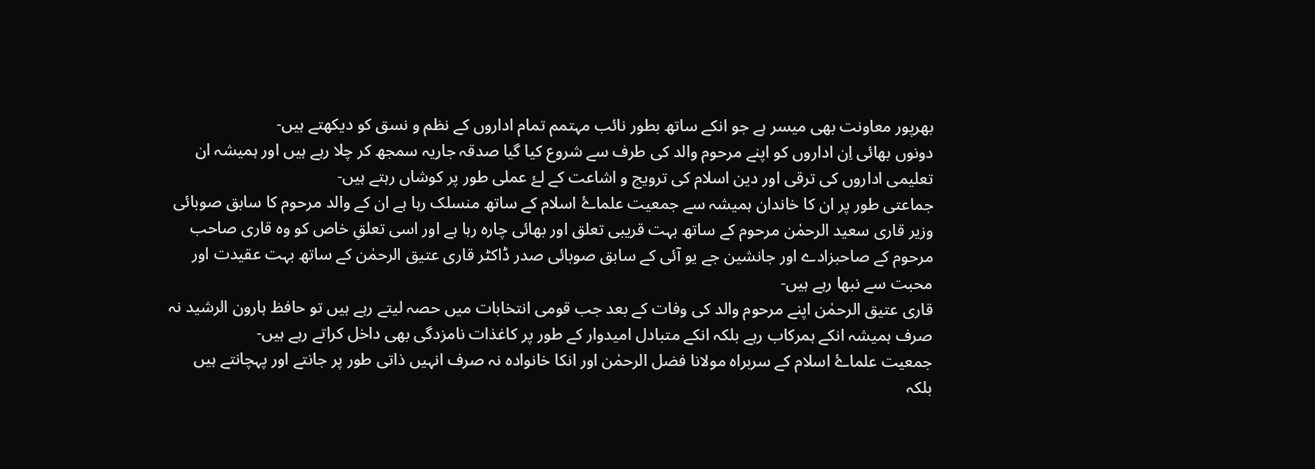بھرپور معاونت بھی میسر ہے جو انکے ساتھ بطور نائب مہتمم تمام اداروں کے نظم و نسق کو دیکھتے ہیں-
دونوں بھائی اِن اداروں کو اپنے مرحوم والد کی طرف سے شروع کیا گیا صدقہ جاریہ سمجھ کر چلا رہے ہیں اور ہمیشہ ان تعلیمی اداروں کی ترقی اور دین اسلام کی ترویج و اشاعت کے لۓ عملی طور پر کوشاں رہتے ہیں-
جماعتی طور پر ان کا خاندان ہمیشہ سے جمعیت علماۓ اسلام کے ساتھ منسلک رہا ہے ان کے والد مرحوم کا سابق صوبائی وزیر قاری سعید الرحمٰن مرحوم کے ساتھ بہت قریبی تعلق اور بھائی چارہ رہا ہے اور اسی تعلقِ خاص کو وہ قاری صاحب مرحوم کے صاحبزادے اور جانشین جے یو آئی کے سابق صوبائی صدر ڈاکٹر قاری عتیق الرحمٰن کے ساتھ بہت عقیدت اور محبت سے نبھا رہے ہیں-
قاری عتیق الرحمٰن اپنے مرحوم والد کی وفات کے بعد جب قومی انتخابات میں حصہ لیتے رہے ہیں تو حافظ ہارون الرشید نہ صرف ہمیشہ انکے ہمرکاب رہے بلکہ انکے متبادل امیدوار کے طور پر کاغذات نامزدگی بھی داخل کراتے رہے ہیں-
جمعیت علماۓ اسلام کے سربراه مولانا فضل الرحمٰن اور انکا خانوادہ نہ صرف انہیں ذاتی طور پر جانتے اور پہچانتے ہیں بلکہ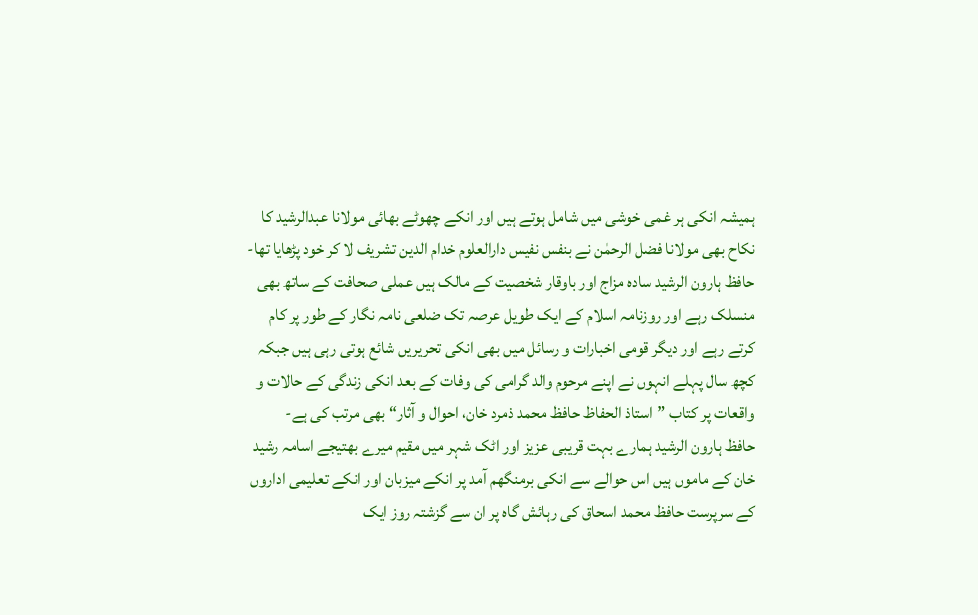ہمیشہ انکی ہر غمی خوشی میں شامل ہوتے ہیں اور انکے چھوٹے بھائی مولانا عبدالرشید کا نکاح بھی مولانا فضل الرحمٰن نے بنفس نفیس دارالعلوم خدام الدین تشریف لا کر خود پڑھایا تھا-
حافظ ہارون الرشید سادہ مزاج اور باوقار شخصیت کے مالک ہیں عملی صحافت کے ساتھ بھی منسلک رہے اور روزنامہ اسلام کے ایک طویل عرصہ تک ضلعی نامہ نگار کے طور پر کام کرتے رہے اور دیگر قومی اخبارات و رسائل میں بھی انکی تحریریں شائع ہوتی رہی ہیں جبکہ کچھ سال پہلے انہوں نے اپنے مرحوم والد گرامی کی وفات کے بعد انکی زندگی کے حالات و واقعات پر کتاب ”استاذ الحفاظ حافظ محمد ذمرد خان، احوال و آثار“ بھی مرتب کی ہے-
حافظ ہارون الرشید ہمارے بہت قریبی عزیز اور اٹک شہر میں مقیم میرے بھتیجے اسامہ رشید خان کے ماموں ہیں اس حوالے سے انکی برمنگھم آمد پر انکے میزبان اور انکے تعلیمی اداروں کے سرپرست حافظ محمد اسحاق کی رہائش گاہ پر ان سے گزشتہ روز ایک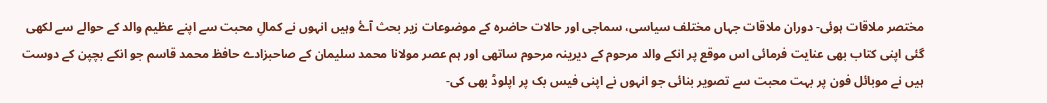مختصر ملاقات ہوئی- دوران ملاقات جہاں مختلف سیاسی، سماجی اور حالات حاضرہ کے موضوعات زیر بحث آۓ وہیں انہوں نے کمالِ محبت سے اپنے عظیم والد کے حوالے سے لکھی گئی اپنی کتاب بھی عنایت فرمائی اس موقع پر انکے والد مرحوم کے دیرینہ مرحوم ساتھی اور ہم عصر مولانا محمد سلیمان کے صاحبزادے حافظ محمد قاسم جو انکے بچپن کے دوست ہیں نے موبائل فون پر بہت محبت سے تصویر بنائی جو انہوں نے اپنی فیس بک پر اپلوڈ بھی کی-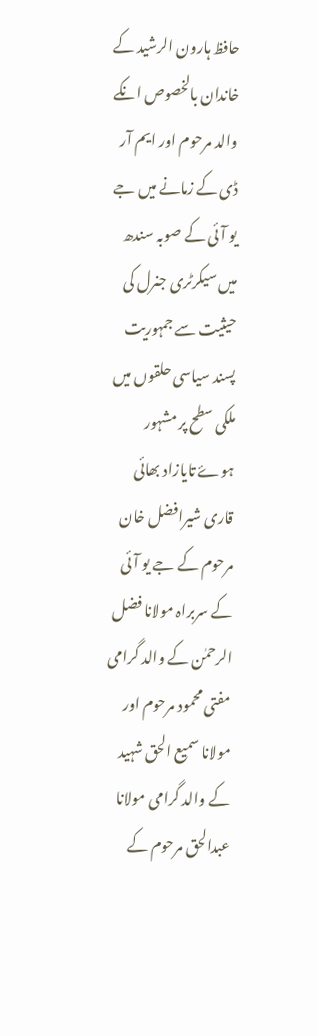حافظ ہارون الرشید کے خاندان بالخصوص انکے والد مرحوم اور ایم آر ڈی کے زمانے میں جے یو آئی کے صوبہ سندھ میں سیکرٹری جنرل کی حیثیت سے جمہوریت پسند سیاسی حلقوں میں ملکی سطح پر مشہور ہوۓ تایازاد بھائی قاری شیرافضل خان مرحوم کے جے یو آئی کے سربراہ مولانا فضل الرحمٰن کے والد گرامی مفتی محمود مرحوم اور مولانا سمیع الحق شہید کے والد گرامی مولانا عبدالحق مرحوم کے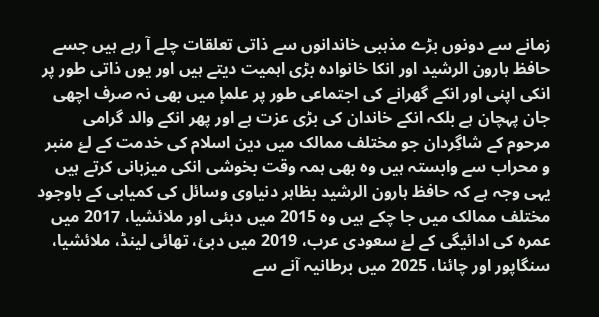زمانے سے دونوں بڑے مذہبی خاندانوں سے ذاتی تعلقات چلے آ رہے ہیں جسے حافظ ہارون الرشید اور انکا خانوادہ بڑی اہمیت دیتے ہیں اور یوں ذاتی طور پر انکی اپنی اور انکے گھرانے کی اجتماعی طور پر علمإ میں بھی نہ صرف اچھی جان پہچان ہے بلکہ انکے خاندان کی بڑی عزت ہے اور پھر انکے والد گرامی مرحوم کے شاگِردان جو مختلف ممالک میں دین اسلام کی خدمت کے لۓ منبر و محراب سے وابستہ ہیں وہ بھی ہمہ وقت بخوشی انکی میزبانی کرتے ہیں یہی وجہ ہے کہ حافظ ہارون الرشید بظاہر دنیاوی وسائل کی کمیابی کے باوجود مختلف ممالک میں جا چکے ہیں وہ 2015 میں دبئی اور ملائشیا، 2017 میں عمرہ کی ادائیگی کے لۓ سعودی عرب، 2019 میں دبئ، تھائی لینڈ، ملائشیا، سنگاپور اور چائنا، 2025 میں برطانیہ آنے سے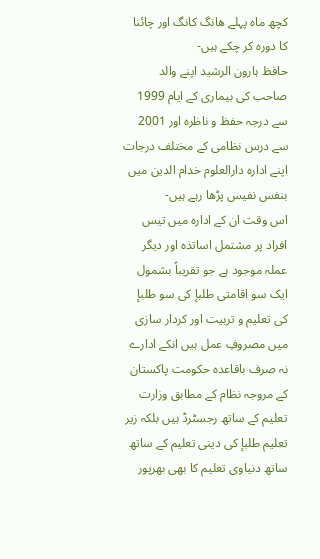کچھ ماہ پہلے ھانگ کانگ اور چائنا کا دورہ کر چکے ہیں-
حافظ ہارون الرشید اپنے والد صاحب کی بیماری کے ایام 1999 سے درجہ حفظ و ناظرہ اور 2001 سے درس نظامی کے مختلف درجات اپنے ادارہ دارالعلوم خدام الدین میں بنفس نفیس پڑھا رہے ہیں-
اس وقت ان کے ادارہ میں تیس افراد پر مشتمل اساتذہ اور دیگر عملہ موجود ہے جو تقریباً بشمول ایک سو اقامتی طلبإ کی سو طلبإ کی تعلیم و تربیت اور کردار سازی میں مصروفِ عمل ہیں انکے ادارے نہ صرف باقاعدہ حکومت پاکستان کے مروجہ نظام کے مطابق وزارت تعلیم کے ساتھ رجسٹرڈ ہیں بلکہ زیر تعلیم طلبإ کی دینی تعلیم کے ساتھ ساتھ دنیاوی تعلیم کا بھی بھرپور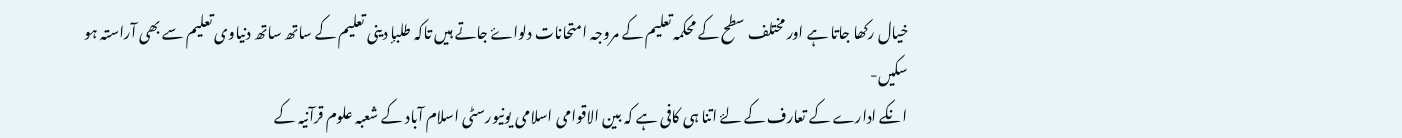خیال رکھا جاتا ہے اور مختلف سطح کے محکمہ تعلیم کے مروجہ امتحانات دلواۓ جاتے ہیں تاکہ طلبإ دینی تعلیم کے ساتھ ساتھ دنیاوی تعلیم سے بھی آراستہ ہو سکیں-
انکے ادارے کے تعارف کے لۓ اتنا ہی کافی ہے کہ بین الاقوامی اسلامی یونیورسٹی اسلام آباد کے شعبہ علوم قرآنیہ کے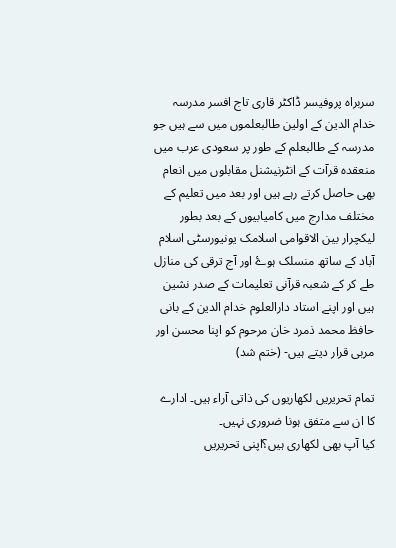سربراه پروفیسر ڈاکٹر قاری تاج افسر مدرسہ خدام الدین کے اولین طالبعلموں میں سے ہیں جو مدرسہ کے طالبعلم کے طور پر سعودی عرب میں منعقدہ قرآت کے انٹرنیشنل مقابلوں میں انعام بھی حاصل کرتے رہے ہیں اور بعد میں تعلیم کے مختلف مدارج میں کامیابیوں کے بعد بطور لیکچرار بین الاقوامی اسلامک یونیورسٹی اسلام آباد کے ساتھ منسلک ہوۓ اور آج ترقی کی منازل طے کر کے شعبہ قرآنی تعلیمات کے صدر نشین ہیں اور اپنے استاد دارالعلوم خدام الدین کے بانی حافظ محمد ذمرد خان مرحوم کو اپنا محسن اور مربی قرار دیتے ہیں- (ختم شد)

تمام تحریریں لکھاریوں کی ذاتی آراء ہیں۔ ادارے کا ان سے متفق ہونا ضروری نہیں۔
کیا آپ بھی لکھاری ہیں؟اپنی تحریریں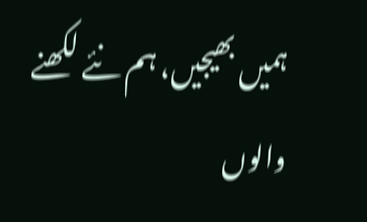ہمیں بھیجیں، ہم نئے لکھنے والوں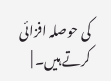کی حوصلہ افزائی کرتے ہیں۔ |